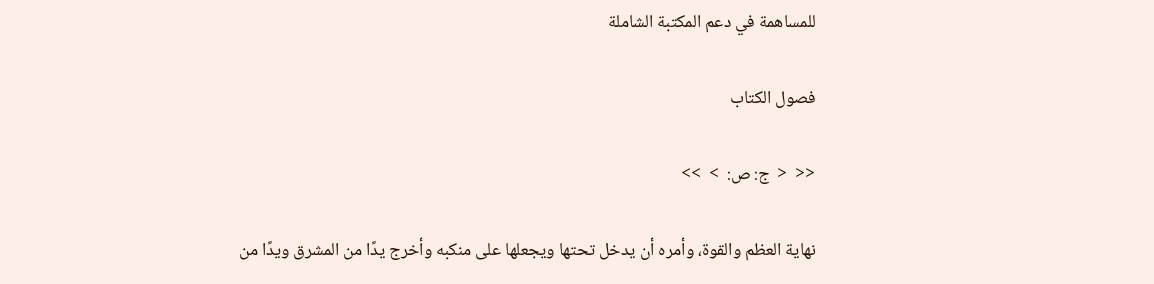للمساهمة في دعم المكتبة الشاملة

فصول الكتاب

<<  <  ج: ص:  >  >>

نهاية العظم والقوة، وأمره أن يدخل تحتها ويجعلها على منكبه وأخرج يدًا من المشرق ويدًا من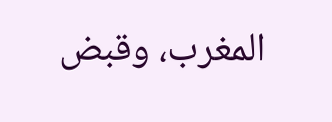المغرب، وقبض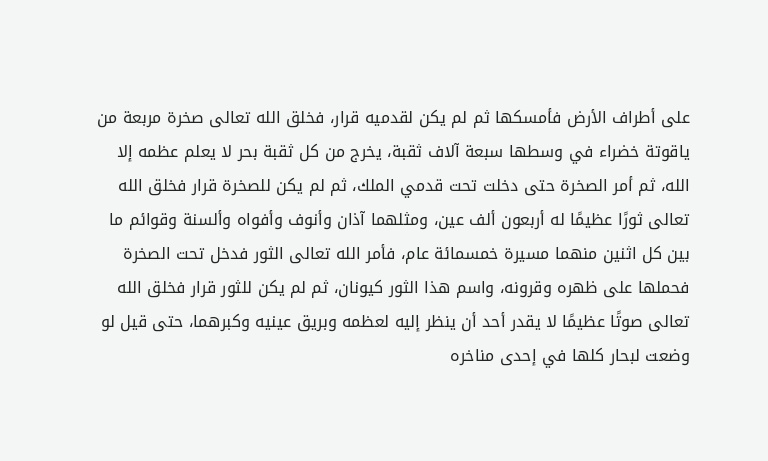على أطراف الأرض فأمسكها ثم لم يكن لقدميه قرار، فخلق الله تعالى صخرة مربعة من ياقوتة خضراء في وسطها سبعة آلاف ثقبة، يخرج من كل ثقبة بحر لا يعلم عظمه إلا الله، ثم أمر الصخرة حتى دخلت تحت قدمي الملك، ثم لم يكن للصخرة قرار فخلق الله تعالى ثورًا عظيمًا له أربعون ألف عين، ومثلهما آذان وأنوف وأفواه وألسنة وقوائم ما بين كل اثنين منهما مسيرة خمسمائة عام، فأمر الله تعالى الثور فدخل تحت الصخرة فحملها على ظهره وقرونه، واسم هذا الثور كيونان، ثم لم يكن للثور قرار فخلق الله تعالى صوتًا عظيمًا لا يقدر أحد أن ينظر إليه لعظمه وبريق عينيه وكبرهما، حتى قيل لو وضعت لبحار كلها في إحدى مناخره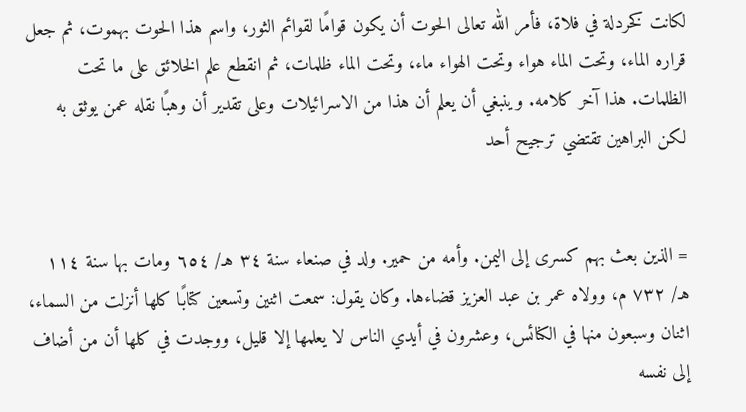لكانت كخردلة في فلاة، فأمر الله تعالى الحوت أن يكون قوامًا لقوائم الثور، واسم هذا الحوت بهموت، ثم جعل قراره الماء، وتحت الماء هواء وتحت الهواء ماء، وتحت الماء ظلمات، ثم انقطع علم الخلائق على ما تحت الظلمات. هذا آخر كلامه. وينبغي أن يعلم أن هذا من الاسرائيلات وعلى تقدير أن وهبًا نقله عمن يوثق به لكن البراهين تقتضي ترجيح أحد


= الذين بعث بهم كسرى إلى اليمن. وأمه من حمير. ولد في صنعاء سنة ٣٤ هـ/ ٦٥٤ ومات بها سنة ١١٤ هـ/ ٧٣٢ م، وولاه عمر بن عبد العزيز قضاءها. وكان يقول: سمعت اثنين وتسعين كتابًا كلها أنزلت من السماء، اثنان وسبعون منها في الكنائس، وعشرون في أيدي الناس لا يعلمها إلا قليل، ووجدت في كلها أن من أضاف إلى نفسه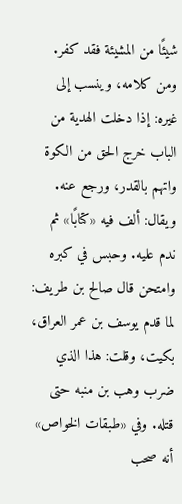شيئًا من المشيئة فقد كفر. ومن كلامه، وينسب إلى غيره: إذا دخلت الهدية من الباب خرج الحق من الكوة واتهم بالقدر، ورجع عنه. ويقال: ألف فيه «كتابًا» ثم ندم عليه. وحبس في كبره وامتحن قال صالح بن طريف: لما قدم يوسف بن عمر العراق، بكيت، وقلت: هذا الذي ضرب وهب بن منبه حتى قتله. وفي «طبقات الخواص» أنه صحب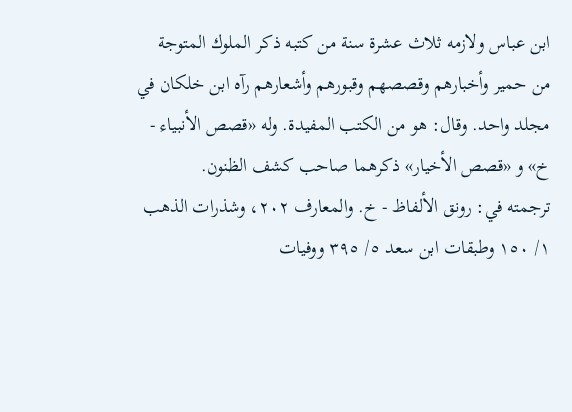ابن عباس ولازمه ثلاث عشرة سنة من كتبه ذكر الملوك المتوجة من حمير وأخبارهم وقصصهم وقبورهم وأشعارهم رآه ابن خلكان في مجلد واحد. وقال: هو من الكتب المفيدة. وله «قصص الأنبياء - خ» و «قصص الأخيار» ذكرهما صاحب كشف الظنون.
ترجمته في: رونق الألفاظ - خ. والمعارف ٢٠٢، وشذرات الذهب ١/ ١٥٠ وطبقات ابن سعد ٥/ ٣٩٥ ووفيات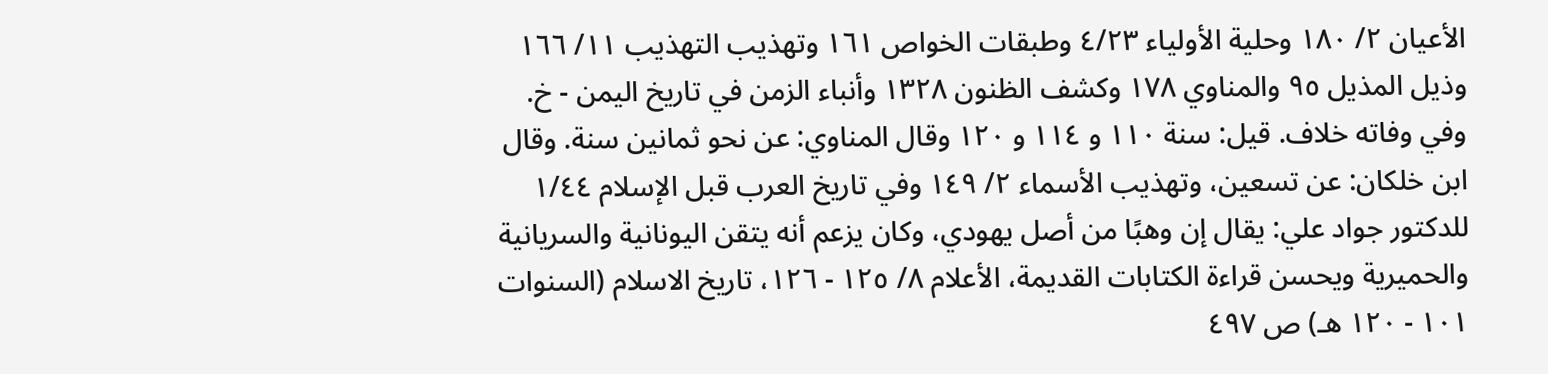الأعيان ٢/ ١٨٠ وحلية الأولياء ٤/٢٣ وطبقات الخواص ١٦١ وتهذيب التهذيب ١١/ ١٦٦ وذيل المذيل ٩٥ والمناوي ١٧٨ وكشف الظنون ١٣٢٨ وأنباء الزمن في تاريخ اليمن - خ. وفي وفاته خلاف. قيل: سنة ١١٠ و ١١٤ و ١٢٠ وقال المناوي: عن نحو ثمانين سنة. وقال ابن خلكان: عن تسعين، وتهذيب الأسماء ٢/ ١٤٩ وفي تاريخ العرب قبل الإسلام ١/٤٤ للدكتور جواد علي: يقال إن وهبًا من أصل يهودي، وكان يزعم أنه يتقن اليونانية والسريانية والحميرية ويحسن قراءة الكتابات القديمة، الأعلام ٨/ ١٢٥ - ١٢٦، تاريخ الاسلام (السنوات ١٠١ - ١٢٠ هـ) ص ٤٩٧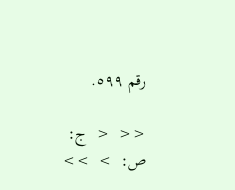رقم ٥٩٩.

<<  <  ج: ص:  >  >>